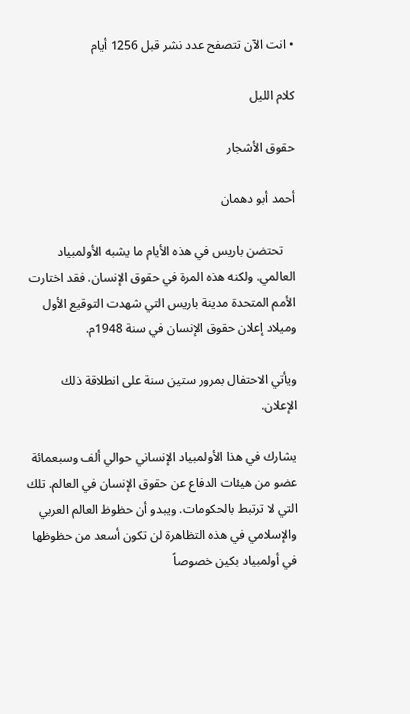• انت الآن تتصفح عدد نشر قبل 1256 أيام

كلام الليل

حقوق الأشجار

أحمد أبو دهمان

    تحتضن باريس في هذه الأيام ما يشبه الأولمبياد العالمي. ولكنه هذه المرة في حقوق الإنسان. فقد اختارت الأمم المتحدة مدينة باريس التي شهدت التوقيع الأول وميلاد إعلان حقوق الإنسان في سنة 1948م.

ويأتي الاحتفال بمرور ستين سنة على انطلاقة ذلك الإعلان.

يشارك في هذا الأولمبياد الإنساني حوالي ألف وسبعمائة عضو من هيئات الدفاع عن حقوق الإنسان في العالم. تلك التي لا ترتبط بالحكومات. ويبدو أن حظوظ العالم العربي والإسلامي في هذه التظاهرة لن تكون أسعد من حظوظها في أولمبياد بكين خصوصاً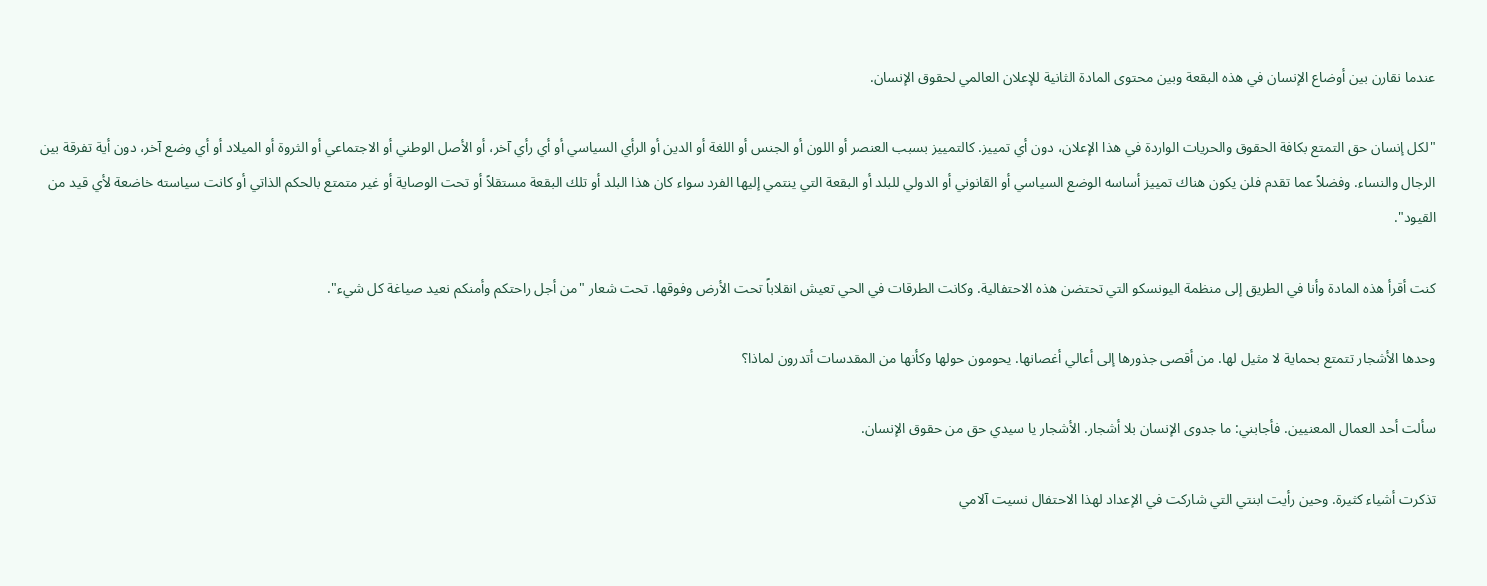عندما نقارن بين أوضاع الإنسان في هذه البقعة وبين محتوى المادة الثانية للإعلان العالمي لحقوق الإنسان.

"لكل إنسان حق التمتع بكافة الحقوق والحريات الواردة في هذا الإعلان، دون أي تمييز. كالتمييز بسبب العنصر أو اللون أو الجنس أو اللغة أو الدين أو الرأي السياسي أو أي رأي آخر، أو الأصل الوطني أو الاجتماعي أو الثروة أو الميلاد أو أي وضع آخر، دون أية تفرقة بين الرجال والنساء. وفضلاً عما تقدم فلن يكون هناك تمييز أساسه الوضع السياسي أو القانوني أو الدولي للبلد أو البقعة التي ينتمي إليها الفرد سواء كان هذا البلد أو تلك البقعة مستقلاً أو تحت الوصاية أو غير متمتع بالحكم الذاتي أو كانت سياسته خاضعة لأي قيد من القيود".

كنت أقرأ هذه المادة وأنا في الطريق إلى منظمة اليونسكو التي تحتضن هذه الاحتفالية. وكانت الطرقات في الحي تعيش انقلاباً تحت الأرض وفوقها. تحت شعار "من أجل راحتكم وأمنكم نعيد صياغة كل شيء".

وحدها الأشجار تتمتع بحماية لا مثيل لها. من أقصى جذورها إلى أعالي أغصانها. يحومون حولها وكأنها من المقدسات أتدرون لماذا؟

سألت أحد العمال المعنيين. فأجابني: ما جدوى الإنسان بلا أشجار. الأشجار يا سيدي حق من حقوق الإنسان.

تذكرت أشياء كثيرة. وحين رأيت ابنتي التي شاركت في الإعداد لهذا الاحتفال نسيت آلامي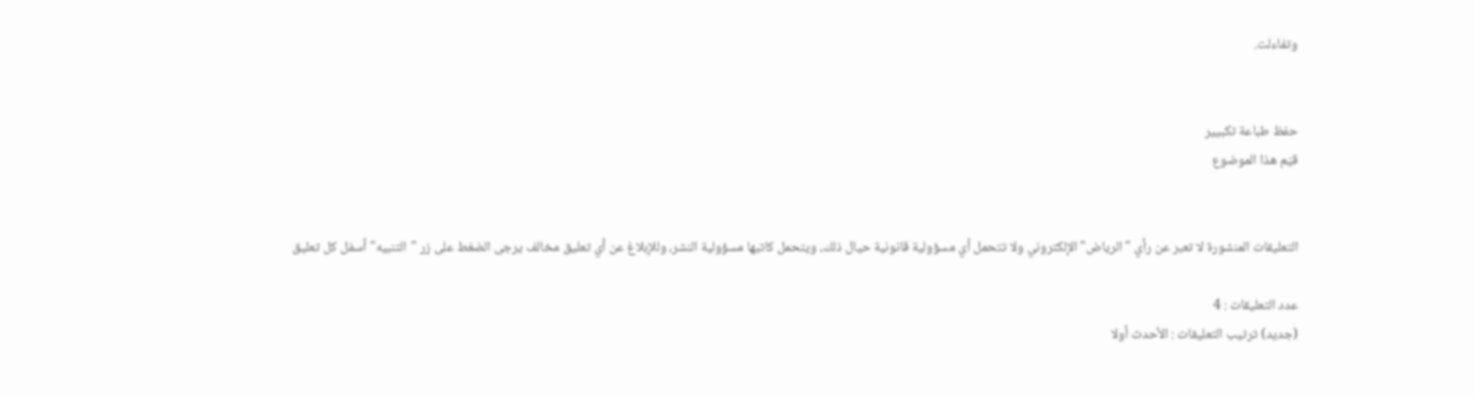وتفاءلت.


حفظ طباعة تكبيير
قيّم هذا الموضوع


التعليقات المنشورة لا تعبر عن رأي "الرياض" الإلكتروني ولا تتحمل أي مسؤولية قانونية حيال ذلك، ويتحمل كاتبها مسؤولية النشر، وللإبلاغ عن أي تعليق مخالف يرجى الضغط على زر "التنبيه" أسفل كل تعليق

عدد التعليقات : 4
(جديد) ترتيب التعليقات : الأحدث أولا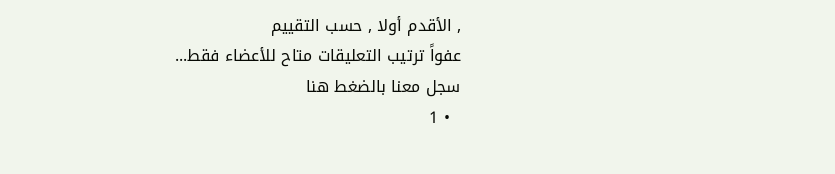, الأقدم أولا , حسب التقييم
عفواً ترتيب التعليقات متاح للأعضاء فقط...
سجل معنا بالضغط هنا
  • 1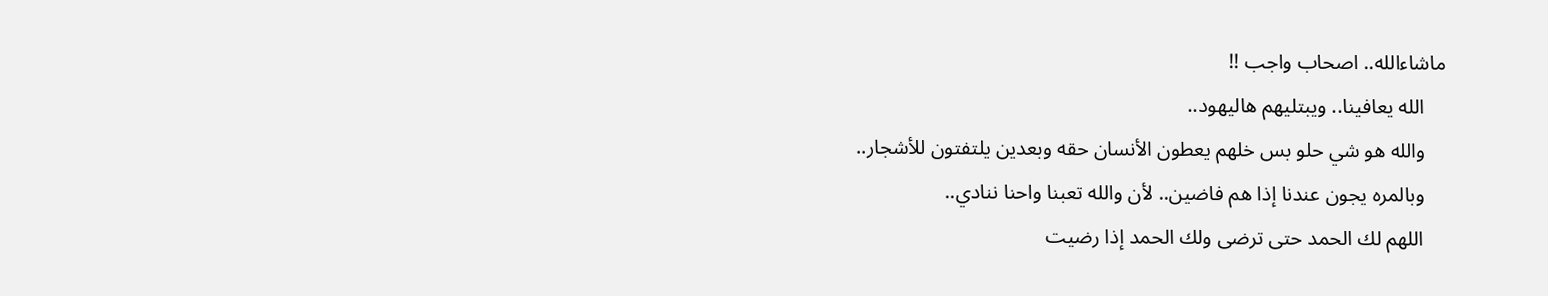ماشاءالله.. اصحاب واجب !!
    الله يعافينا.. ويبتليهم هاليهود..
    والله هو شي حلو بس خلهم يعطون الأنسان حقه وبعدين يلتفتون للأشجار..
    وبالمره يجون عندنا إذا هم فاضين.. لأن والله تعبنا واحنا ننادي..
    اللهم لك الحمد حتى ترضى ولك الحمد إذا رضيت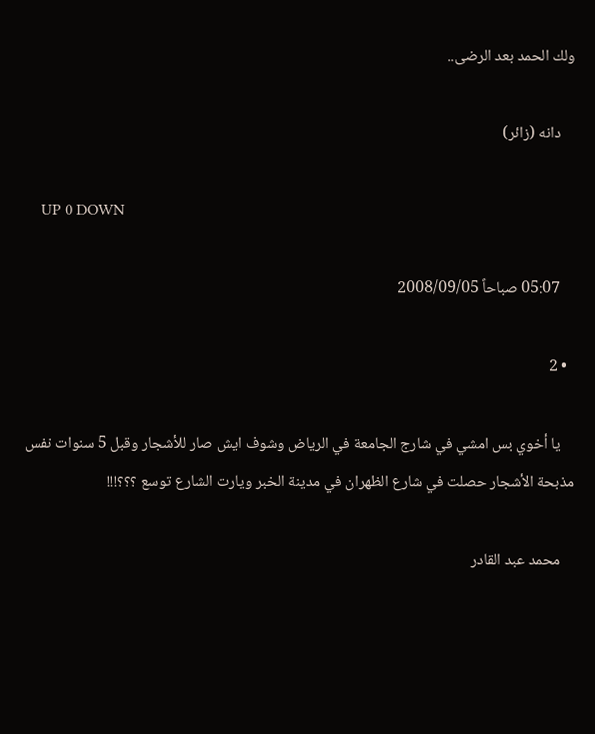ولك الحمد بعد الرضى..

    دانه (زائر)

    UP 0 DOWN

    05:07 صباحاً 2008/09/05

  • 2

    يا أخوي بس امشي في شارج الجامعة في الرياض وشوف ايش صار للأشجار وقبل 5 سنوات نفس مذبحة الأشجار حصلت في شارع الظهران في مدينة الخبر ويارت الشارع توسع ؟؟؟!!!

    محمد عبد القادر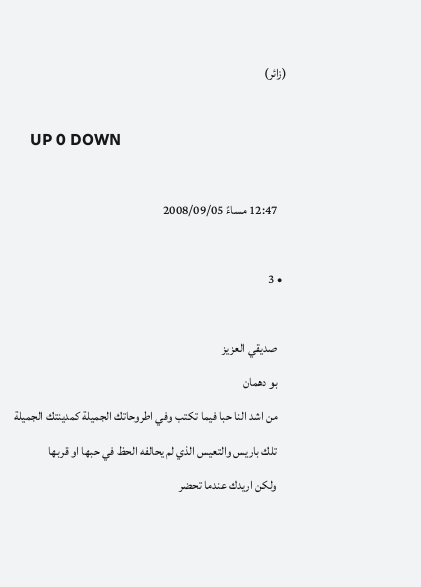(زائر)

    UP 0 DOWN

    12:47 مساءً 2008/09/05

  • 3

    صديقي العزيز
    بو دهمان
    من اشد النا حبا فيما تكتب وفي اطروحاتك الجميلة كمدينتك الجميلة
    تلك باريس والتعيس الذي لم يحالفه الحظ في حبها او قربها
    ولكن اريدك عندما تحضر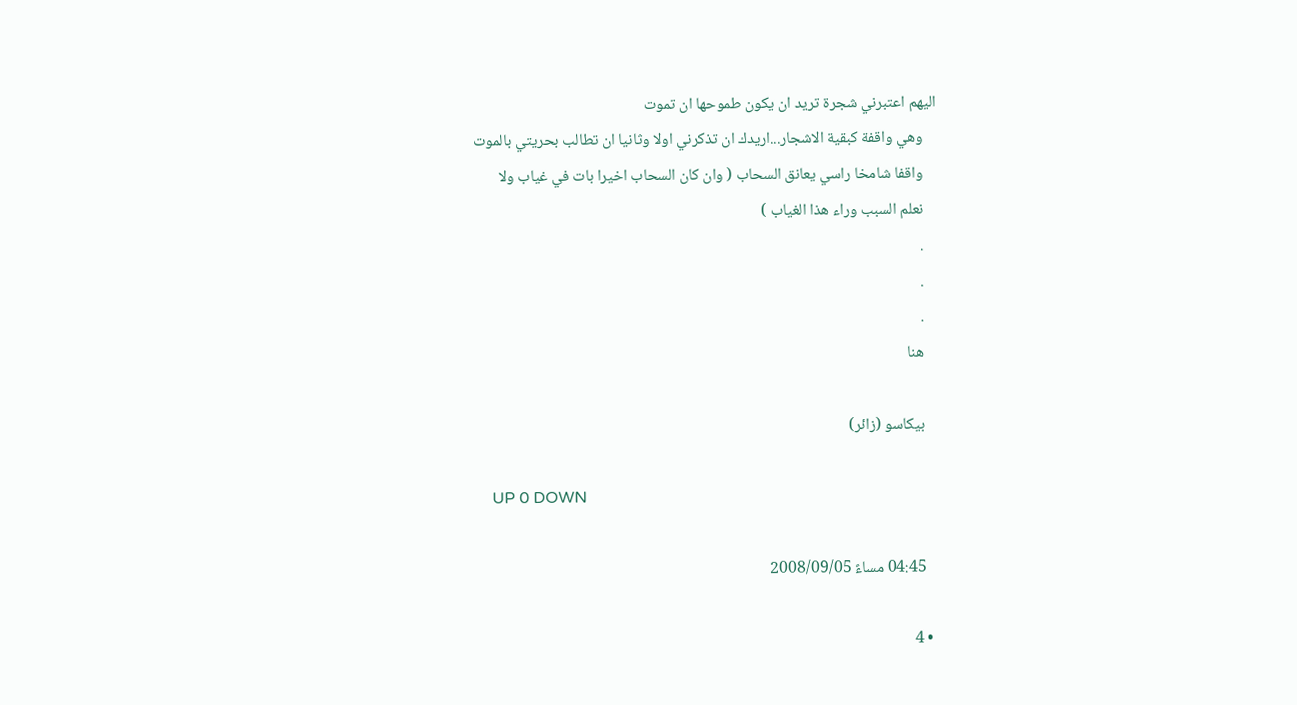اليهم اعتبرني شجرة تريد ان يكون طموحها ان تموت
    وهي واقفة كبقية الاشجار...اريدك ان تذكرني اولا وثانيا ان تطالب بحريتي بالموت
    واقفا شامخا راسي يعانق السحاب ( وان كان السحاب اخيرا بات في غياب ولا
    نعلم السبب وراء هذا الغياب )
    .
    .
    .
    هنا

    بيكاسو (زائر)

    UP 0 DOWN

    04:45 مساءً 2008/09/05

  • 4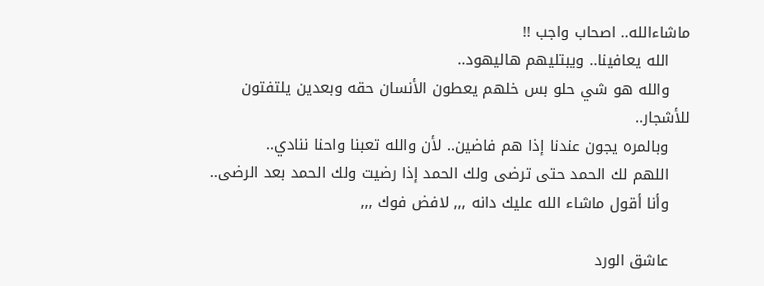ماشاءالله.. اصحاب واجب !!
    الله يعافينا.. ويبتليهم هاليهود..
    والله هو شي حلو بس خلهم يعطون الأنسان حقه وبعدين يلتفتون للأشجار..
    وبالمره يجون عندنا إذا هم فاضين.. لأن والله تعبنا واحنا ننادي..
    اللهم لك الحمد حتى ترضى ولك الحمد إذا رضيت ولك الحمد بعد الرضى..
    وأنا أقول ماشاء الله عليك دانه ,,, لافض فوك ,,,

    عاشق الورد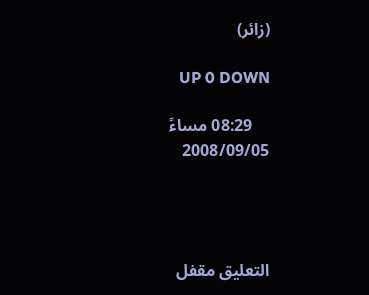(زائر)

    UP 0 DOWN

    08:29 مساءً 2008/09/05




التعليق مقفل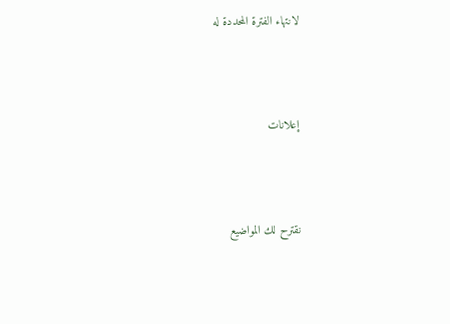لانتهاء الفترة المحددة له



إعلانات



نقترح لك المواضيع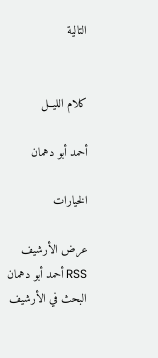التالية


كلام الليــل

أحمد أبو دهمان

الخيارات

عرض الأرشيف
RSS أحمد أبو دهمان
البحث في الأرشيف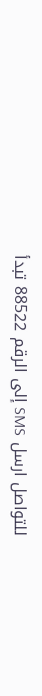للتواصل ارسل SMS إلى الرقم 88522 تبدأ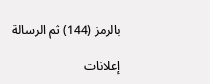بالرمز (144) ثم الرسالة

إعلانات